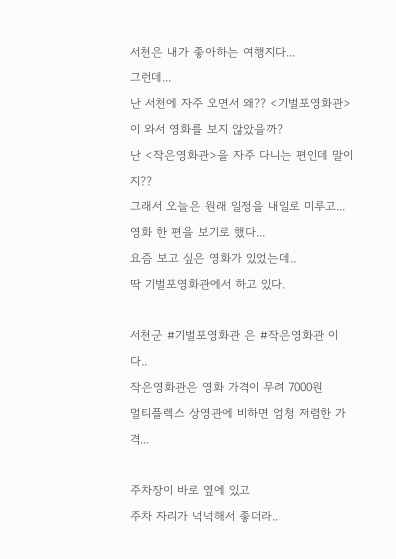서천은 내가 좋아하는 여행지다...
그런데...
난 서천에 자주 오면서 왜?? <기벌포영화관>이 와서 영화를 보지 않았을까?
난 <작은영화관>을 자주 다니는 편인데 말이지??
그래서 오늘은 원래 일정을 내일로 미루고...
영화 한 편을 보기로 했다...
요즘 보고 싶은 영화가 있었는데..
딱 기벌포영화관에서 하고 있다.

서천군 #기벌포영화관 은 #작은영화관 이다..
작은영화관은 영화 가격이 무려 7000원
멀티플렉스 상영관에 비하면 엄청 저렴한 가격...

주차장이 바로 옆에 있고
주차 자리가 넉넉해서 좋더라..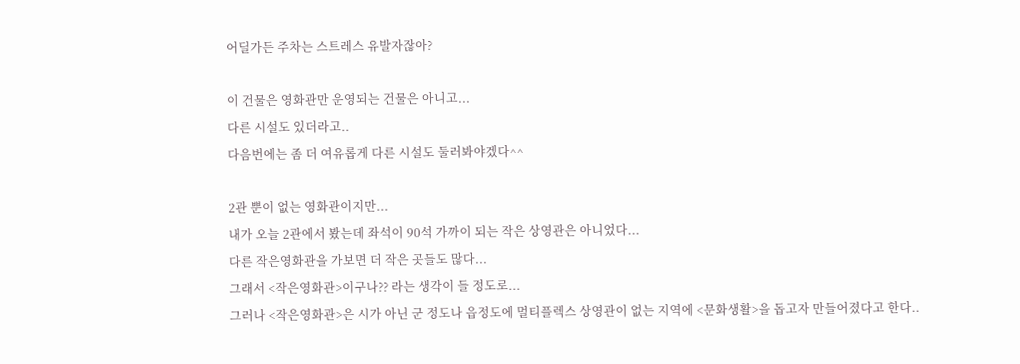어딜가든 주차는 스트레스 유발자잖아?

이 건물은 영화관만 운영되는 건물은 아니고...
다른 시설도 있더라고..
다음번에는 좀 더 여유롭게 다른 시설도 둘러봐야겠다^^

2관 뿐이 없는 영화관이지만...
내가 오늘 2관에서 봤는데 좌석이 90석 가까이 되는 작은 상영관은 아니었다...
다른 작은영화관을 가보면 더 작은 곳들도 많다...
그래서 <작은영화관>이구나?? 라는 생각이 들 정도로...
그러나 <작은영화관>은 시가 아닌 군 정도나 읍정도에 멀티플렉스 상영관이 없는 지역에 <문화생활>을 돕고자 만들어졌다고 한다..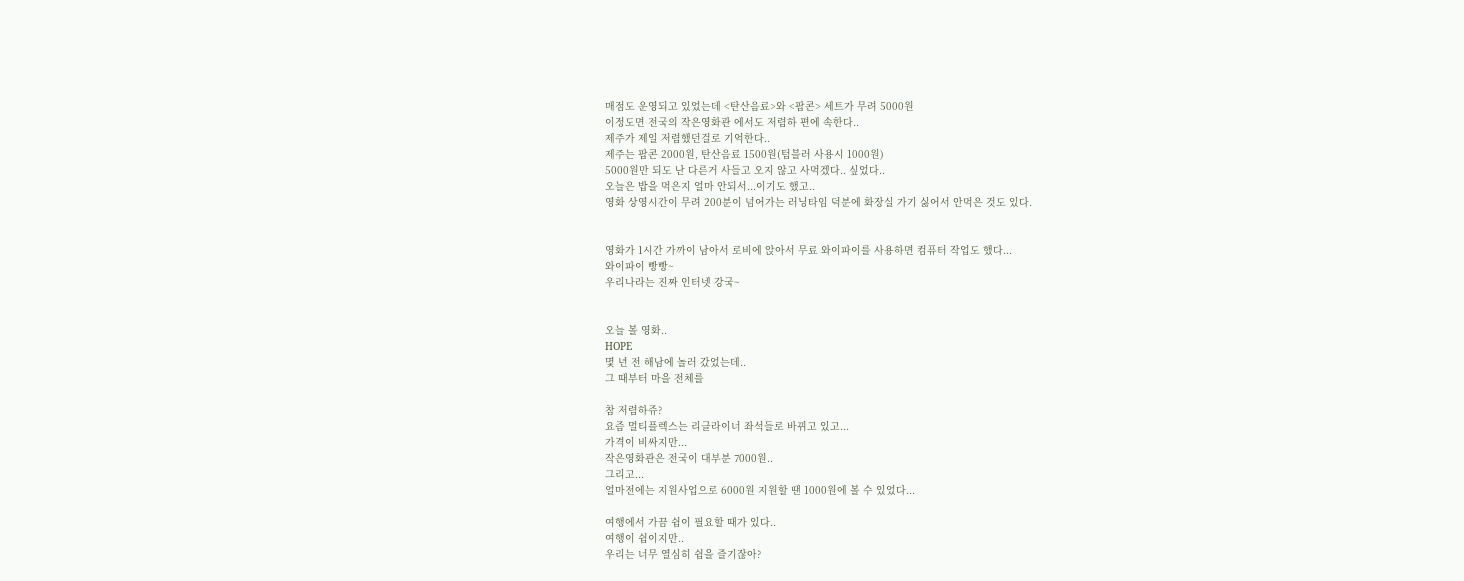매점도 운영되고 있었는데 <탄산음료>와 <팝콘> 세트가 무려 5000원
이정도면 전국의 작은영화관 에서도 저렴하 편에 속한다..
제주가 제일 저렴했던걸로 기억한다..
제주는 팝콘 2000원, 탄산음료 1500원(텀블러 사용시 1000원)
5000원만 되도 난 다른거 사들고 오지 않고 사먹겠다.. 싶었다..
오늘은 밥을 먹은지 얼마 안되서...이기도 했고..
영화 상영시간이 무려 200분이 넘어가는 러닝타임 덕분에 화장실 가기 싫어서 안먹은 것도 있다.


영화가 1시간 가까이 남아서 로비에 앉아서 무료 와이파이를 사용하면 컴퓨터 작업도 했다...
와이파이 빵빵~
우리나라는 진짜 인터넷 강국~


오늘 볼 영화..
HOPE
몇 년 전 해남에 놀러 갔었는데..
그 때부터 마을 전체를

참 저렴하쥬?
요즘 멀티플렉스는 리클라이너 좌석들로 바뀌고 있고...
가격이 비싸지만...
작은영화관은 전국이 대부분 7000원..
그리고...
얼마전에는 지원사업으로 6000원 지원할 땐 1000원에 볼 수 있었다...

여행에서 가끔 쉼이 필요할 때가 있다..
여행이 쉼이지만..
우리는 너무 열심히 쉼을 즐기잖아?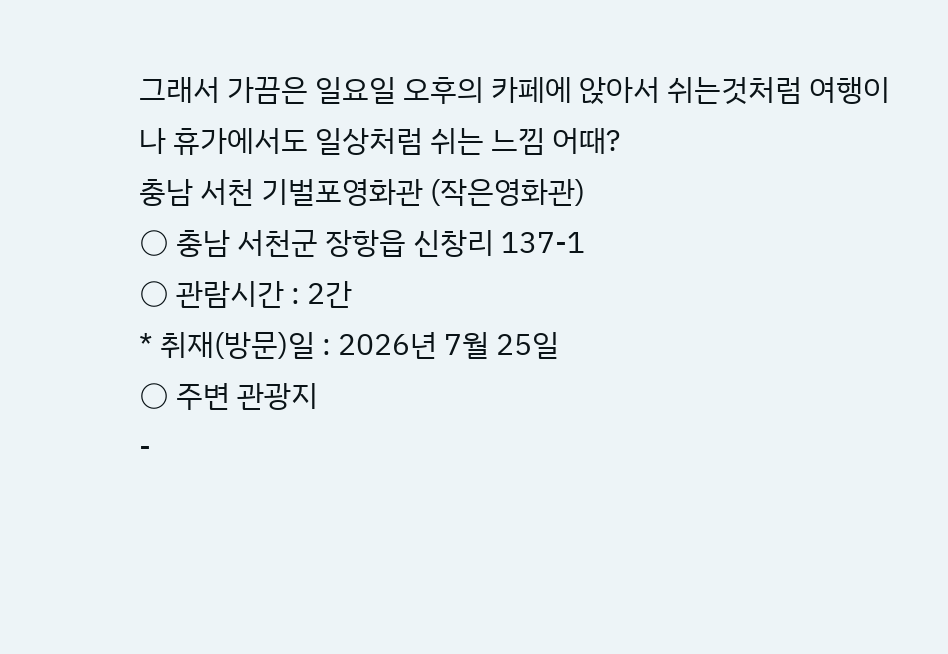그래서 가끔은 일요일 오후의 카페에 앉아서 쉬는것처럼 여행이나 휴가에서도 일상처럼 쉬는 느낌 어때?
충남 서천 기벌포영화관 (작은영화관)
○ 충남 서천군 장항읍 신창리 137-1
○ 관람시간 : 2간
* 취재(방문)일 : 2026년 7월 25일
○ 주변 관광지
-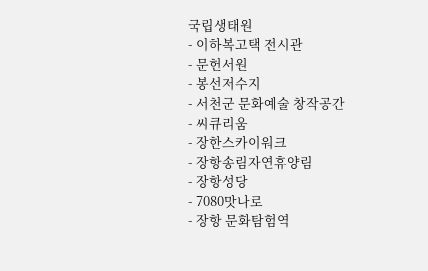국립생태원
- 이하복고택 전시관
- 문헌서원
- 봉선저수지
- 서천군 문화예술 창작공간
- 씨큐리움
- 장한스카이워크
- 장항송림자연휴양림
- 장항성당
- 7080맛나로
- 장항 문화탐험역